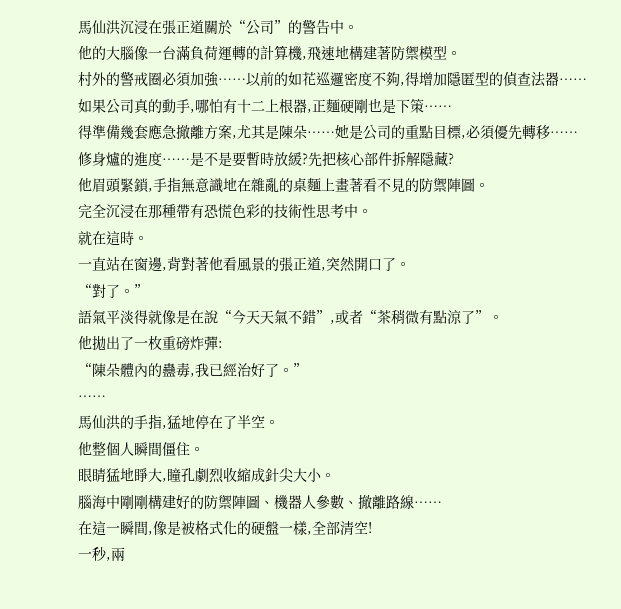馬仙洪沉浸在張正道關於“公司”的警告中。
他的大腦像一台滿負荷運轉的計算機,飛速地構建著防禦模型。
村外的警戒圈必須加強……以前的如花巡邏密度不夠,得增加隱匿型的偵查法器……
如果公司真的動手,哪怕有十二上根器,正麵硬剛也是下策……
得準備幾套應急撤離方案,尤其是陳朵……她是公司的重點目標,必須優先轉移……
修身爐的進度……是不是要暫時放緩?先把核心部件拆解隱藏?
他眉頭緊鎖,手指無意識地在雜亂的桌麵上畫著看不見的防禦陣圖。
完全沉浸在那種帶有恐慌色彩的技術性思考中。
就在這時。
一直站在窗邊,背對著他看風景的張正道,突然開口了。
“對了。”
語氣平淡得就像是在說“今天天氣不錯”,或者“茶稍微有點涼了”。
他拋出了一枚重磅炸彈:
“陳朵體內的蠱毒,我已經治好了。”
……
馬仙洪的手指,猛地停在了半空。
他整個人瞬間僵住。
眼睛猛地睜大,瞳孔劇烈收縮成針尖大小。
腦海中剛剛構建好的防禦陣圖、機器人參數、撤離路線……
在這一瞬間,像是被格式化的硬盤一樣,全部清空!
一秒,兩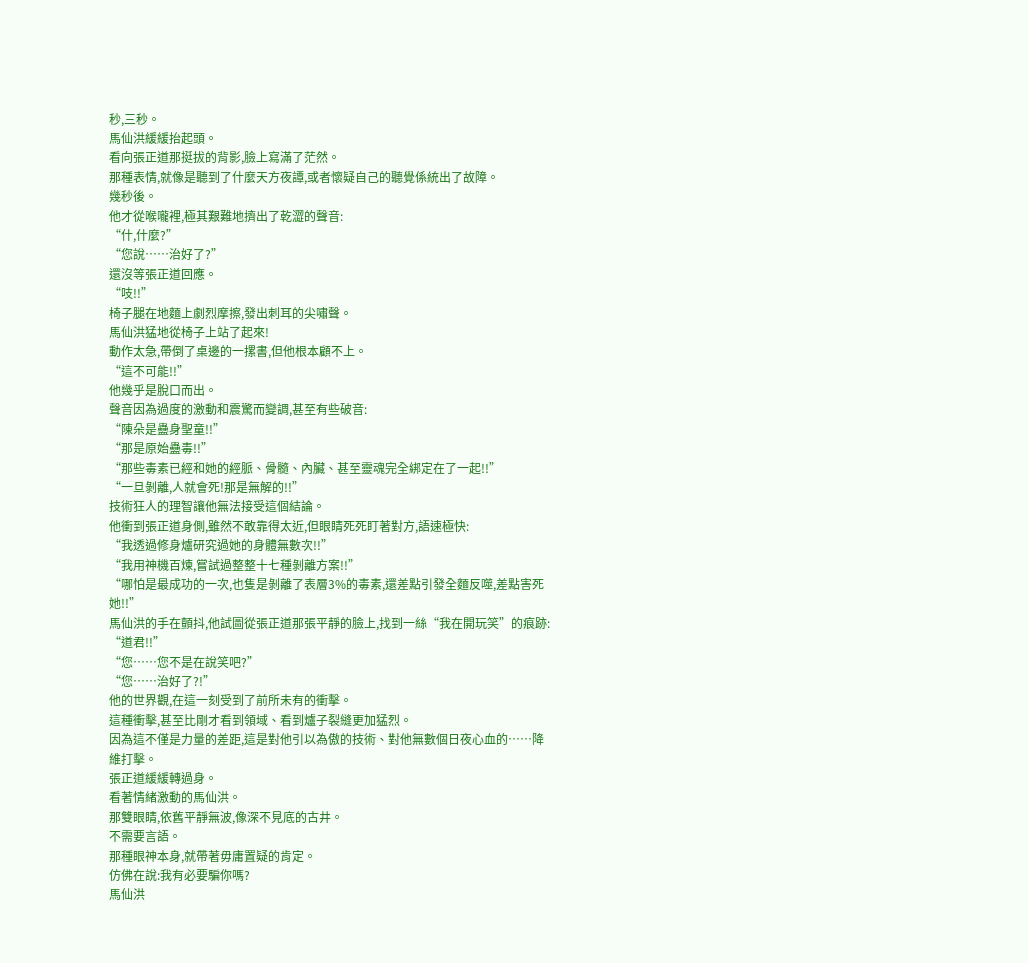秒,三秒。
馬仙洪緩緩抬起頭。
看向張正道那挺拔的背影,臉上寫滿了茫然。
那種表情,就像是聽到了什麼天方夜譚,或者懷疑自己的聽覺係統出了故障。
幾秒後。
他才從喉嚨裡,極其艱難地擠出了乾澀的聲音:
“什,什麼?”
“您說……治好了?”
還沒等張正道回應。
“吱!!”
椅子腿在地麵上劇烈摩擦,發出刺耳的尖嘯聲。
馬仙洪猛地從椅子上站了起來!
動作太急,帶倒了桌邊的一摞書,但他根本顧不上。
“這不可能!!”
他幾乎是脫口而出。
聲音因為過度的激動和震驚而變調,甚至有些破音:
“陳朵是蠱身聖童!!”
“那是原始蠱毒!!”
“那些毒素已經和她的經脈、骨髓、內臟、甚至靈魂完全綁定在了一起!!”
“一旦剝離,人就會死!那是無解的!!”
技術狂人的理智讓他無法接受這個結論。
他衝到張正道身側,雖然不敢靠得太近,但眼睛死死盯著對方,語速極快:
“我透過修身爐研究過她的身體無數次!!”
“我用神機百煉,嘗試過整整十七種剝離方案!!”
“哪怕是最成功的一次,也隻是剝離了表層3%的毒素,還差點引發全麵反噬,差點害死她!!”
馬仙洪的手在顫抖,他試圖從張正道那張平靜的臉上,找到一絲“我在開玩笑”的痕跡:
“道君!!”
“您……您不是在說笑吧?”
“您……治好了?!”
他的世界觀,在這一刻受到了前所未有的衝擊。
這種衝擊,甚至比剛才看到領域、看到爐子裂縫更加猛烈。
因為這不僅是力量的差距,這是對他引以為傲的技術、對他無數個日夜心血的……降維打擊。
張正道緩緩轉過身。
看著情緒激動的馬仙洪。
那雙眼睛,依舊平靜無波,像深不見底的古井。
不需要言語。
那種眼神本身,就帶著毋庸置疑的肯定。
仿佛在說:我有必要騙你嗎?
馬仙洪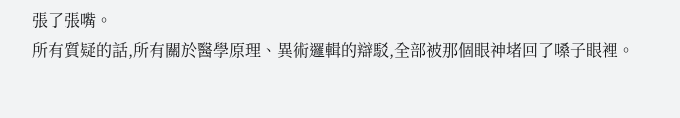張了張嘴。
所有質疑的話,所有關於醫學原理、異術邏輯的辯駁,全部被那個眼神堵回了嗓子眼裡。